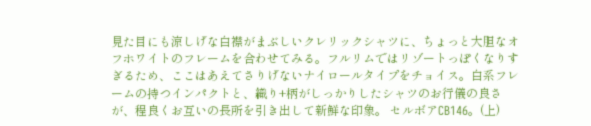見た目にも涼しげな白襟がまぶしいクレリックシャツに、ちょっと大胆なオフホワイトのフレームを合わせてみる。フルリムではリゾートっぽくなりすぎるため、ここはあえてさりげないナイロールタイプをチョイス。白系フレームの持つインパクトと、織り+柄がしっかりしたシャツのお行儀の良さが、程良くお互いの長所を引き出して新鮮な印象。 セルボアCB146。(上)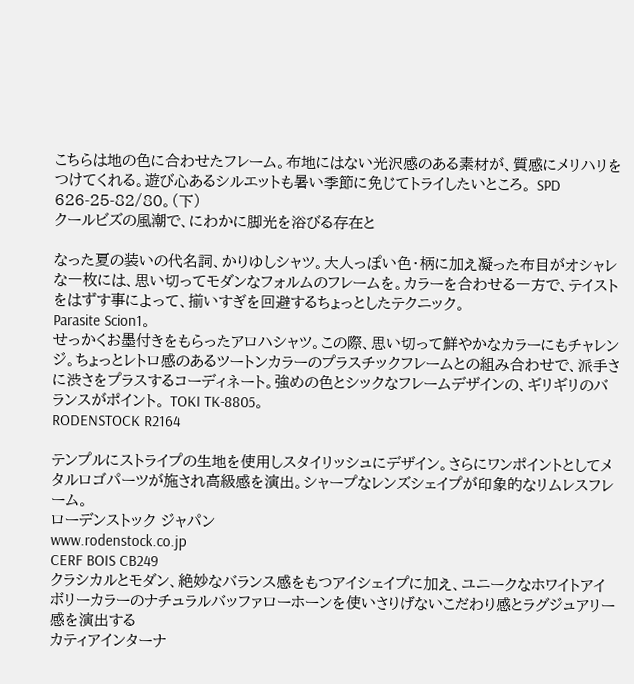こちらは地の色に合わせたフレーム。布地にはない光沢感のある素材が、質感にメリハリをつけてくれる。遊び心あるシルエットも暑い季節に免じてトライしたいところ。 SPD 626-25-82/80。(下)
クールビズの風潮で、にわかに脚光を浴びる存在と

なった夏の装いの代名詞、かりゆしシャツ。大人っぽい色・柄に加え凝った布目がオシャレな一枚には、思い切ってモダンなフォルムのフレームを。カラーを合わせる一方で、テイストをはずす事によって、揃いすぎを回避するちょっとしたテクニック。
Parasite Scion1。
せっかくお墨付きをもらったアロハシャツ。この際、思い切って鮮やかなカラーにもチャレンジ。ちょっとレトロ感のあるツートンカラーのプラスチックフレームとの組み合わせで、派手さに渋さをプラスするコーディネート。強めの色とシックなフレームデザインの、ギリギリのバランスがポイント。 TOKI TK-8805。
RODENSTOCK R2164

テンプルにストライプの生地を使用しスタイリッシュにデザイン。さらにワンポイントとしてメタルロゴパーツが施され高級感を演出。シャープなレンズシェイプが印象的なリムレスフレーム。
ローデンストック ジャパン
www.rodenstock.co.jp
CERF BOIS CB249
クラシカルとモダン、絶妙なバランス感をもつアイシェイプに加え、ユニークなホワイトアイボリーカラーのナチュラルバッファローホーンを使いさりげないこだわり感とラグジュアリー感を演出する
カティアインターナ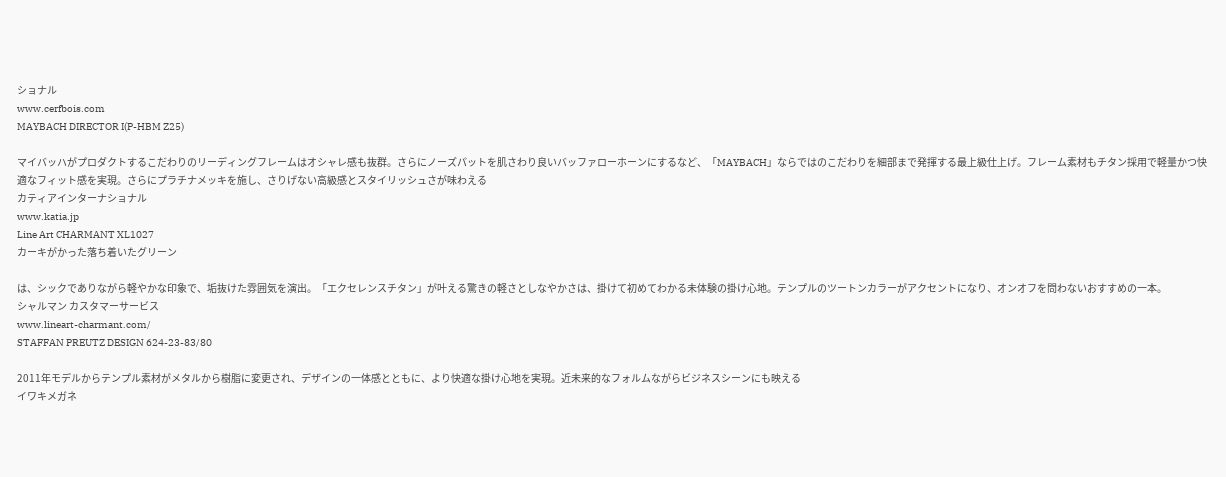ショナル
www.cerfbois.com
MAYBACH DIRECTOR I(P-HBM Z25)

マイバッハがプロダクトするこだわりのリーディングフレームはオシャレ感も抜群。さらにノーズパットを肌さわり良いバッファローホーンにするなど、「MAYBACH」ならではのこだわりを細部まで発揮する最上級仕上げ。フレーム素材もチタン採用で軽量かつ快適なフィット感を実現。さらにプラチナメッキを施し、さりげない高級感とスタイリッシュさが味わえる
カティアインターナショナル
www.katia.jp
Line Art CHARMANT XL1027
カーキがかった落ち着いたグリーン

は、シックでありながら軽やかな印象で、垢抜けた雰囲気を演出。「エクセレンスチタン」が叶える驚きの軽さとしなやかさは、掛けて初めてわかる未体験の掛け心地。テンプルのツートンカラーがアクセントになり、オンオフを問わないおすすめの一本。
シャルマン カスタマーサービス
www.lineart-charmant.com/
STAFFAN PREUTZ DESIGN 624-23-83/80

2011年モデルからテンプル素材がメタルから樹脂に変更され、デザインの一体感とともに、より快適な掛け心地を実現。近未来的なフォルムながらビジネスシーンにも映える
イワキメガネ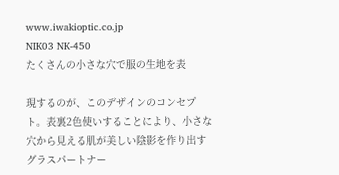www.iwakioptic.co.jp
NIK03 NK-450
たくさんの小さな穴で服の生地を表

現するのが、このデザインのコンセプト。表裏2色使いすることにより、小さな穴から見える肌が美しい陰影を作り出す
グラスパートナー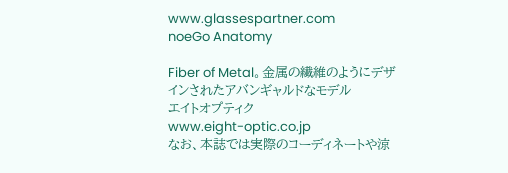www.glassespartner.com
noeGo Anatomy

Fiber of Metal。金属の繊維のようにデザインされたアバンギャルドなモデル
エイトオプティク
www.eight-optic.co.jp
なお、本誌では実際のコーディネートや涼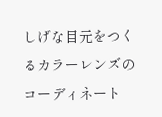しげな目元をつくるカラーレンズのコーディネート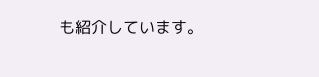も紹介しています。